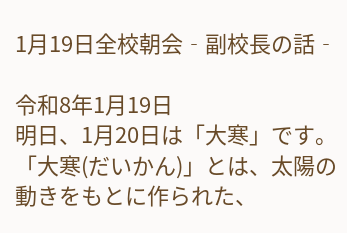1月19日全校朝会‐副校長の話‐

令和8年1月19日
明日、1月20日は「大寒」です。
「大寒(だいかん)」とは、太陽の動きをもとに作られた、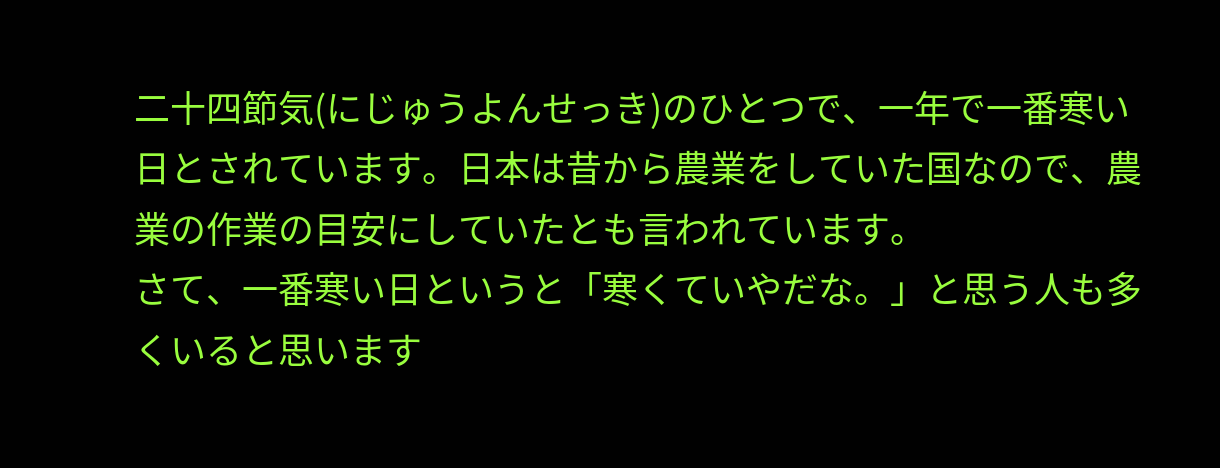二十四節気(にじゅうよんせっき)のひとつで、一年で一番寒い日とされています。日本は昔から農業をしていた国なので、農業の作業の目安にしていたとも言われています。
さて、一番寒い日というと「寒くていやだな。」と思う人も多くいると思います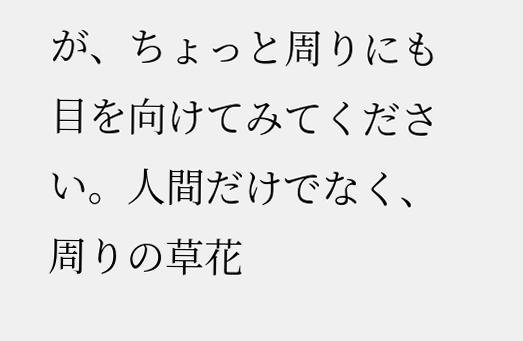が、ちょっと周りにも目を向けてみてください。人間だけでなく、周りの草花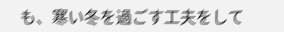も、寒い冬を過ごす工夫をして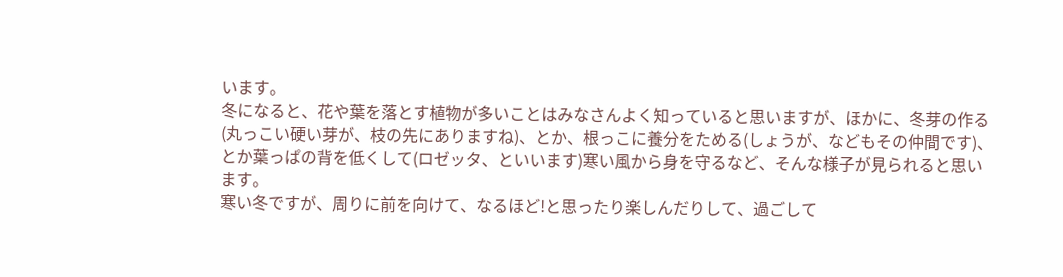います。
冬になると、花や葉を落とす植物が多いことはみなさんよく知っていると思いますが、ほかに、冬芽の作る(丸っこい硬い芽が、枝の先にありますね)、とか、根っこに養分をためる(しょうが、などもその仲間です)、とか葉っぱの背を低くして(ロゼッタ、といいます)寒い風から身を守るなど、そんな様子が見られると思います。
寒い冬ですが、周りに前を向けて、なるほど!と思ったり楽しんだりして、過ごして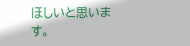ほしいと思います。